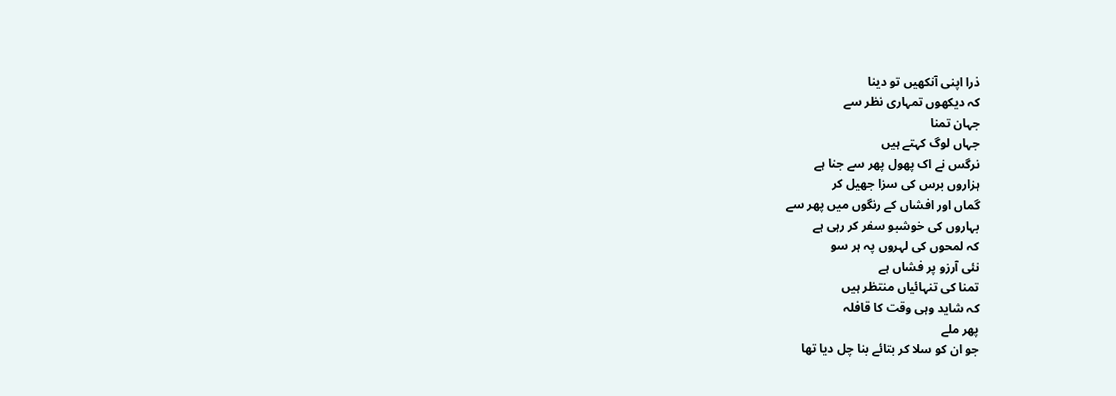ذرا اپنی آنکھیں تو دینا
کہ دیکھوں تمہاری نظر سے
جہان تمنا
جہاں لوگ کہتے ہیں
نرگس نے اک پھول پھر سے جنا ہے
ہزاروں برس کی سزا جھیل کر
گماں اور افشاں کے رنگوں میں پھر سے
بہاروں کی خوشبو سفر کر رہی ہے
کہ لمحوں کی لہروں پہ ہر سو
نئی آرزو پر فشاں ہے
تمنا کی تنہائیاں منتظر ہیں
کہ شاید وہی وقت کا قافلہ
پھر ملے
جو ان کو سلا کر بتائے بنا چل دیا تھا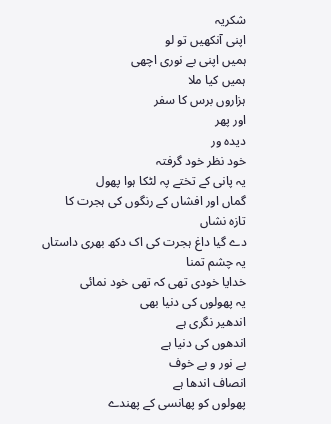شکریہ
اپنی آنکھیں تو لو
ہمیں اپنی بے نوری اچھی
ہمیں کیا ملا
ہزاروں برس کا سفر
اور پھر
دیدہ ور
خود نظر خود گرفتہ
یہ پانی کے تختے پہ لٹکا ہوا پھول
گماں اور افشاں کے رنگوں کی ہجرت کا
تازہ نشاں
دے گیا داغ ہجرت کی اک دکھ بھری داستاں
یہ چشم تمنا
خدایا خودی تھی کہ تھی خود نمائی
یہ پھولوں کی دنیا بھی
اندھیر نگری ہے
اندھوں کی دنیا ہے
بے نور و بے خوف
انصاف اندھا ہے
پھولوں کو پھانسی کے پھندے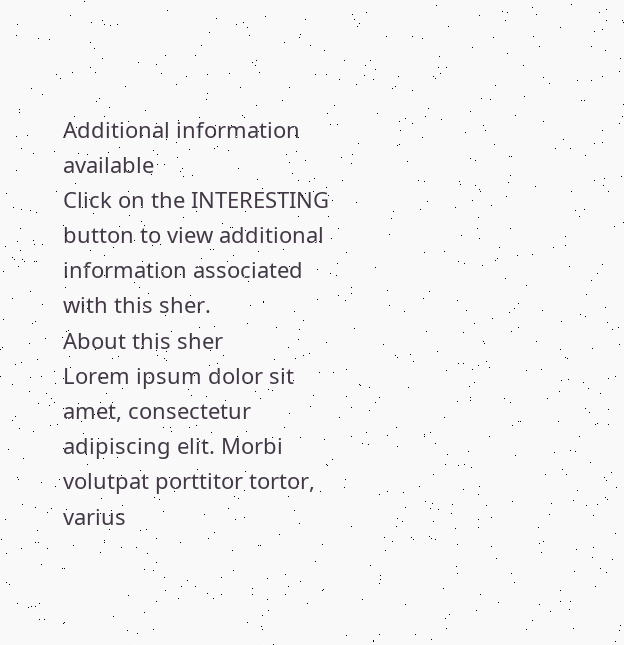Additional information available
Click on the INTERESTING button to view additional information associated with this sher.
About this sher
Lorem ipsum dolor sit amet, consectetur adipiscing elit. Morbi volutpat porttitor tortor, varius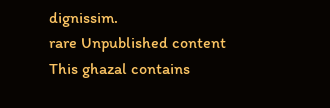dignissim.
rare Unpublished content
This ghazal contains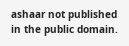ashaar not published in the public domain.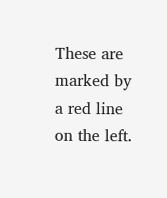These are marked by a red line on the left.